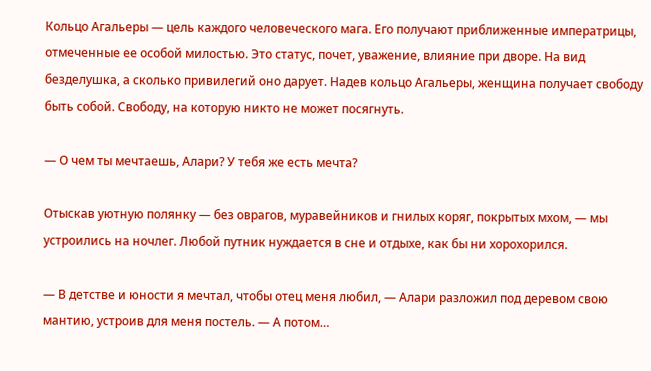Кольцо Агальеры — цель каждого человеческого мага. Его получают приближенные императрицы, отмеченные ее особой милостью. Это статус, почет, уважение, влияние при дворе. На вид безделушка, а сколько привилегий оно дарует. Надев кольцо Агальеры, женщина получает свободу быть собой. Свободу, на которую никто не может посягнуть.

— О чем ты мечтаешь, Алари? У тебя же есть мечта?

Отыскав уютную полянку — без оврагов, муравейников и гнилых коряг, покрытых мхом, — мы устроились на ночлег. Любой путник нуждается в сне и отдыхе, как бы ни хорохорился.

— В детстве и юности я мечтал, чтобы отец меня любил, — Алари разложил под деревом свою мантию, устроив для меня постель. — А потом…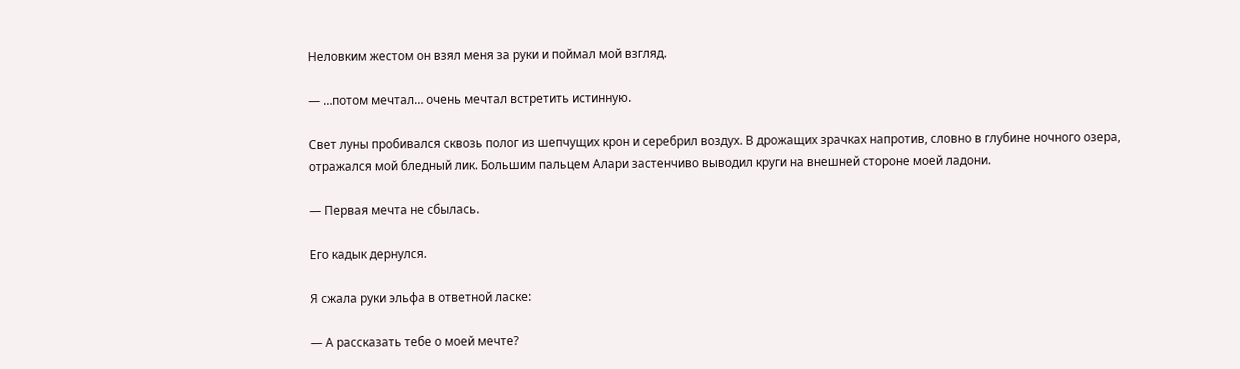Неловким жестом он взял меня за руки и поймал мой взгляд.

— …потом мечтал… очень мечтал встретить истинную.

Свет луны пробивался сквозь полог из шепчущих крон и серебрил воздух. В дрожащих зрачках напротив, словно в глубине ночного озера, отражался мой бледный лик. Большим пальцем Алари застенчиво выводил круги на внешней стороне моей ладони.

— Первая мечта не сбылась.

Его кадык дернулся.

Я сжала руки эльфа в ответной ласке:

— А рассказать тебе о моей мечте?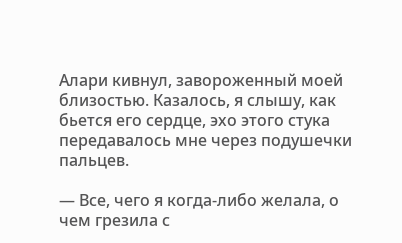Алари кивнул, завороженный моей близостью. Казалось, я слышу, как бьется его сердце, эхо этого стука передавалось мне через подушечки пальцев.

— Все, чего я когда-либо желала, о чем грезила с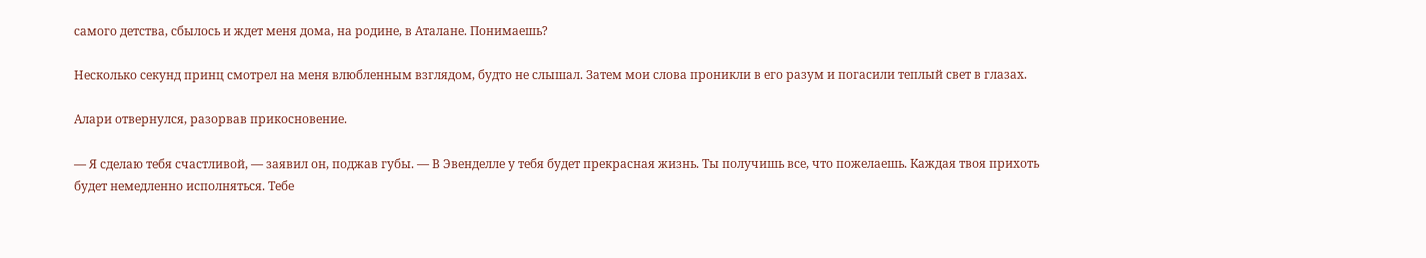самого детства, сбылось и ждет меня дома, на родине, в Аталане. Понимаешь?

Несколько секунд принц смотрел на меня влюбленным взглядом, будто не слышал. Затем мои слова проникли в его разум и погасили теплый свет в глазах.

Алари отвернулся, разорвав прикосновение.

— Я сделаю тебя счастливой, — заявил он, поджав губы. — В Эвенделле у тебя будет прекрасная жизнь. Ты получишь все, что пожелаешь. Каждая твоя прихоть будет немедленно исполняться. Тебе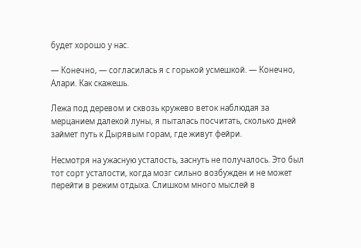будет хорошо у нас.

— Конечно, — согласилась я с горькой усмешкой. — Конечно, Алари. Как скажешь.

Лежа под деревом и сквозь кружево веток наблюдая за мерцанием далекой луны, я пыталась посчитать, сколько дней займет путь к Дырявым горам, где живут фейри.

Несмотря на ужасную усталость, заснуть не получалось. Это был тот сорт усталости, когда мозг сильно возбужден и не может перейти в режим отдыха. Слишком много мыслей в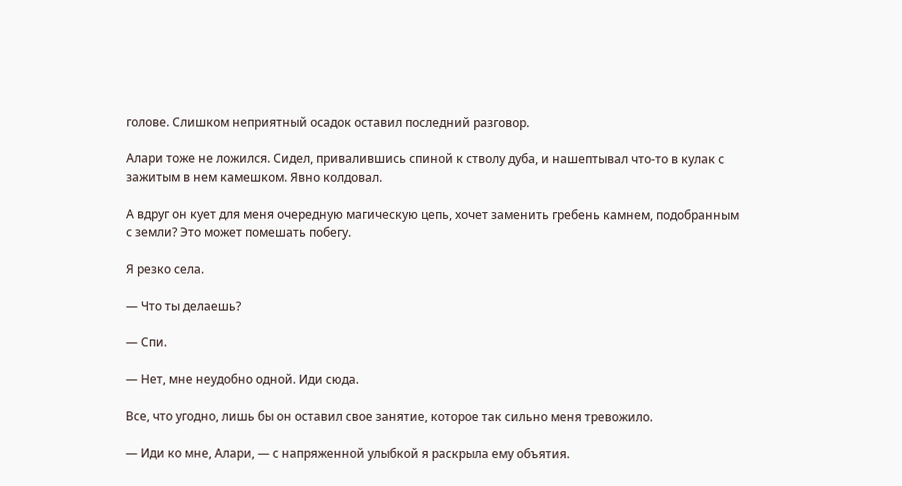голове. Слишком неприятный осадок оставил последний разговор.

Алари тоже не ложился. Сидел, привалившись спиной к стволу дуба, и нашептывал что-то в кулак с зажитым в нем камешком. Явно колдовал.

А вдруг он кует для меня очередную магическую цепь, хочет заменить гребень камнем, подобранным с земли? Это может помешать побегу.

Я резко села.

— Что ты делаешь?

— Спи.

— Нет, мне неудобно одной. Иди сюда.

Все, что угодно, лишь бы он оставил свое занятие, которое так сильно меня тревожило.

— Иди ко мне, Алари, — с напряженной улыбкой я раскрыла ему объятия.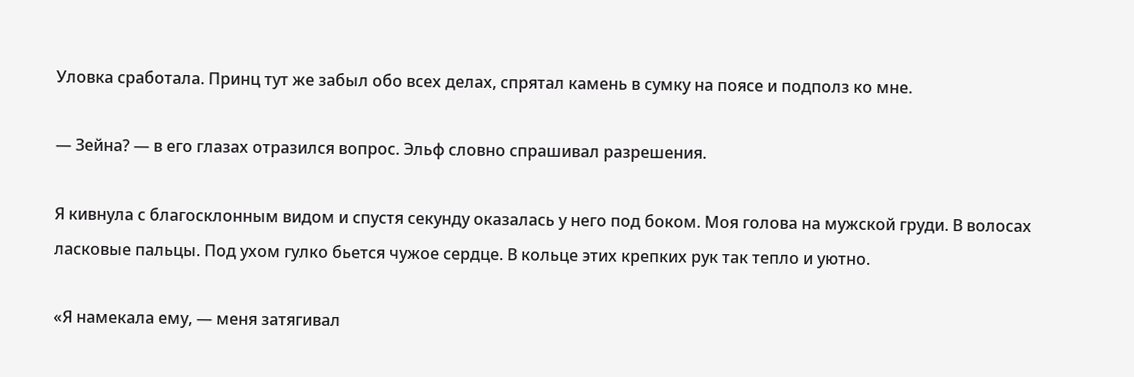Уловка сработала. Принц тут же забыл обо всех делах, спрятал камень в сумку на поясе и подполз ко мне.

— Зейна? — в его глазах отразился вопрос. Эльф словно спрашивал разрешения.

Я кивнула с благосклонным видом и спустя секунду оказалась у него под боком. Моя голова на мужской груди. В волосах ласковые пальцы. Под ухом гулко бьется чужое сердце. В кольце этих крепких рук так тепло и уютно.

«Я намекала ему, — меня затягивал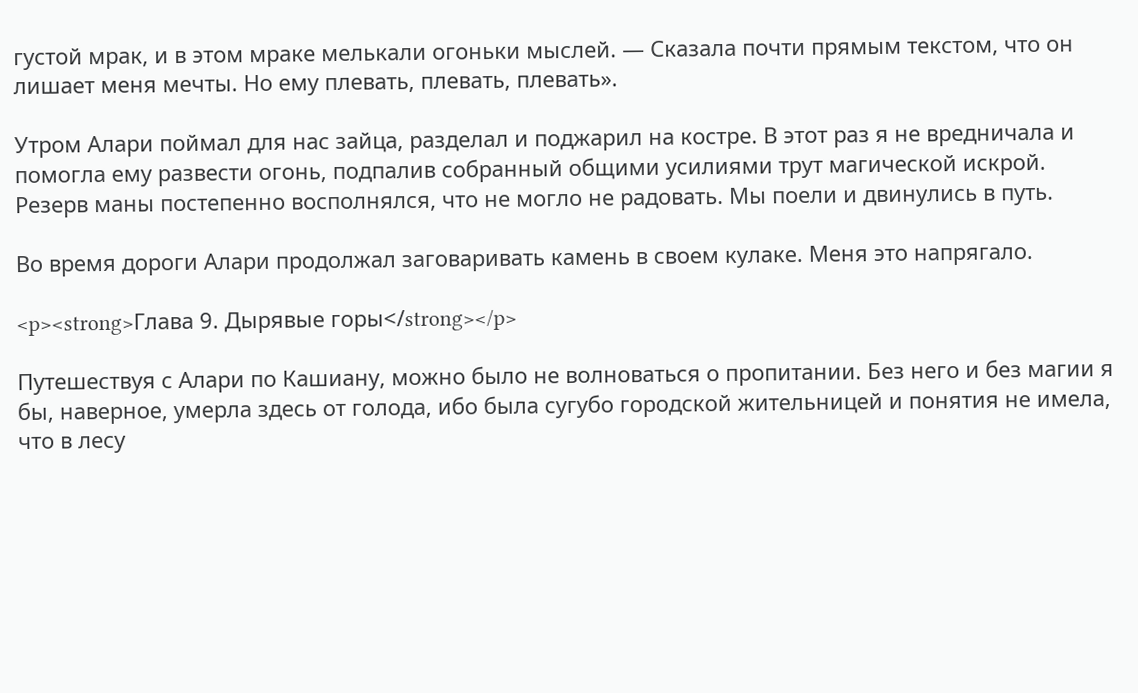густой мрак, и в этом мраке мелькали огоньки мыслей. — Сказала почти прямым текстом, что он лишает меня мечты. Но ему плевать, плевать, плевать».

Утром Алари поймал для нас зайца, разделал и поджарил на костре. В этот раз я не вредничала и помогла ему развести огонь, подпалив собранный общими усилиями трут магической искрой. Резерв маны постепенно восполнялся, что не могло не радовать. Мы поели и двинулись в путь.

Во время дороги Алари продолжал заговаривать камень в своем кулаке. Меня это напрягало.

<p><strong>Глава 9. Дырявые горы</strong></p>

Путешествуя с Алари по Кашиану, можно было не волноваться о пропитании. Без него и без магии я бы, наверное, умерла здесь от голода, ибо была сугубо городской жительницей и понятия не имела, что в лесу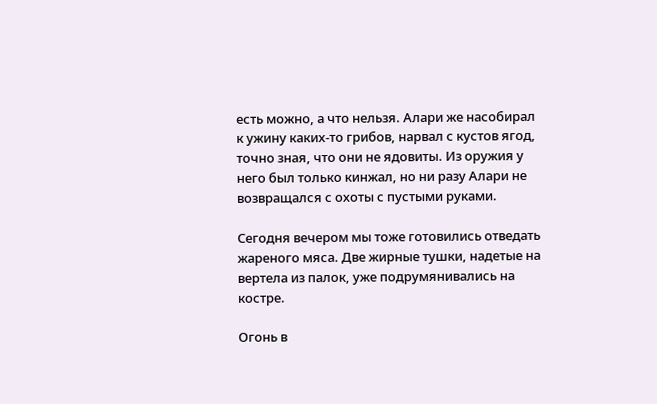есть можно, а что нельзя. Алари же насобирал к ужину каких-то грибов, нарвал с кустов ягод, точно зная, что они не ядовиты. Из оружия у него был только кинжал, но ни разу Алари не возвращался с охоты с пустыми руками.

Сегодня вечером мы тоже готовились отведать жареного мяса. Две жирные тушки, надетые на вертела из палок, уже подрумянивались на костре.

Огонь в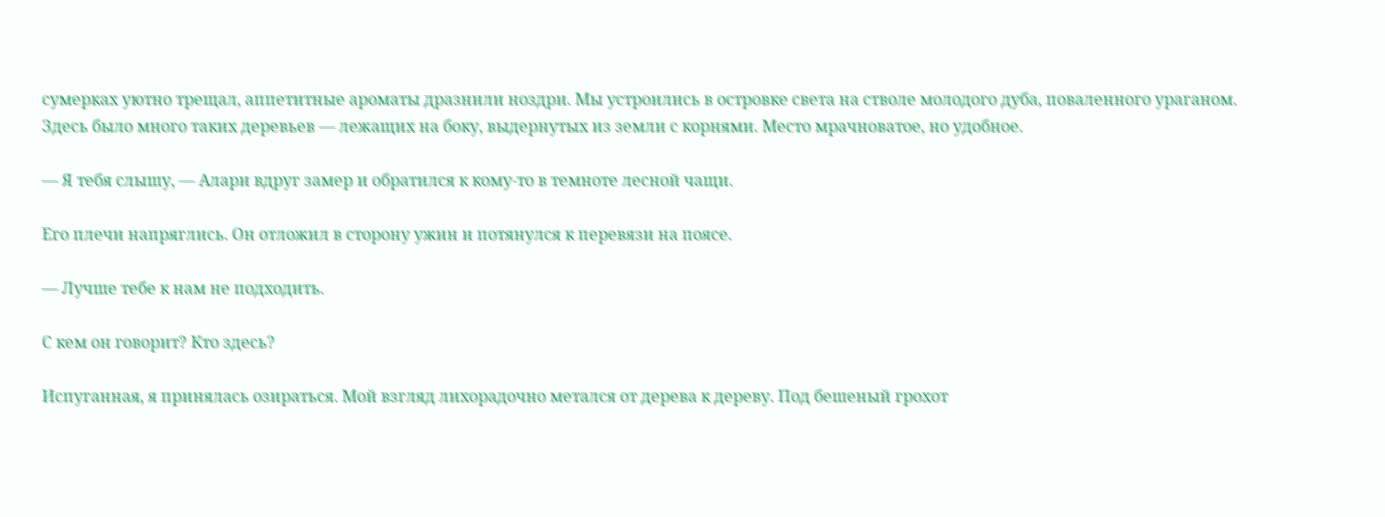сумерках уютно трещал, аппетитные ароматы дразнили ноздри. Мы устроились в островке света на стволе молодого дуба, поваленного ураганом. Здесь было много таких деревьев — лежащих на боку, выдернутых из земли с корнями. Место мрачноватое, но удобное.

— Я тебя слышу, — Алари вдруг замер и обратился к кому-то в темноте лесной чащи.

Его плечи напряглись. Он отложил в сторону ужин и потянулся к перевязи на поясе.

— Лучше тебе к нам не подходить.

С кем он говорит? Кто здесь?

Испуганная, я принялась озираться. Мой взгляд лихорадочно метался от дерева к дереву. Под бешеный грохот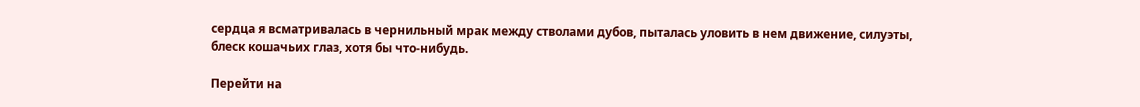сердца я всматривалась в чернильный мрак между стволами дубов, пыталась уловить в нем движение, силуэты, блеск кошачьих глаз, хотя бы что-нибудь.

Перейти на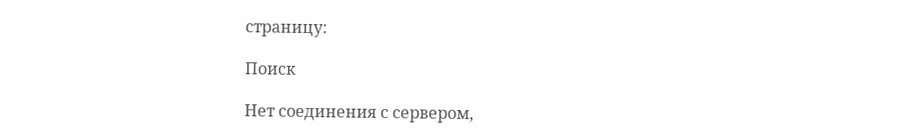страницу:

Поиск

Нет соединения с сервером,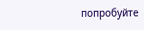попробуйте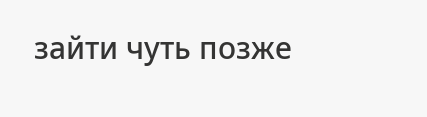зайти чуть позже